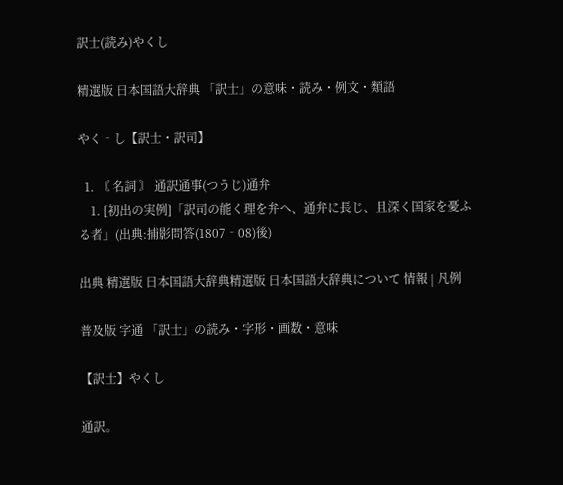訳士(読み)やくし

精選版 日本国語大辞典 「訳士」の意味・読み・例文・類語

やく‐し【訳士・訳司】

  1. 〘 名詞 〙 通訳通事(つうじ)通弁
    1. [初出の実例]「訳司の能く理を弁へ、通弁に長じ、且深く国家を憂ふる者」(出典:捕影問答(1807‐08)後)

出典 精選版 日本国語大辞典精選版 日本国語大辞典について 情報 | 凡例

普及版 字通 「訳士」の読み・字形・画数・意味

【訳士】やくし

通訳。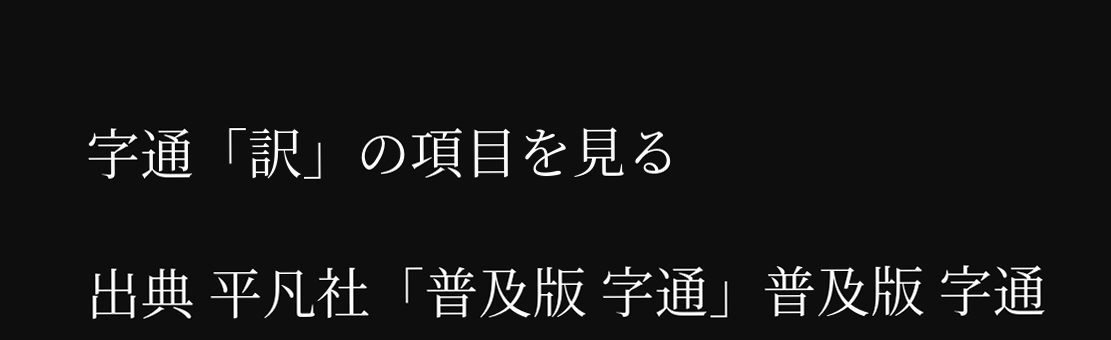字通「訳」の項目を見る

出典 平凡社「普及版 字通」普及版 字通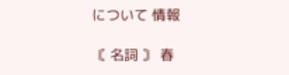について 情報

〘 名詞 〙 春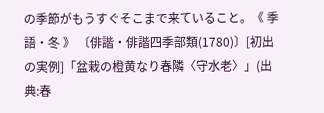の季節がもうすぐそこまで来ていること。《 季語・冬 》 〔俳諧・俳諧四季部類(1780)〕[初出の実例]「盆栽の橙黄なり春隣〈守水老〉」(出典:春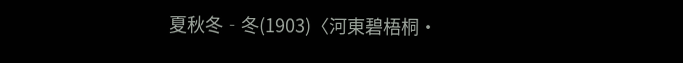夏秋冬‐冬(1903)〈河東碧梧桐・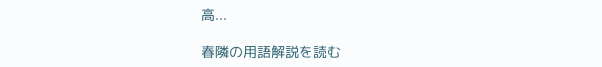高...

春隣の用語解説を読む